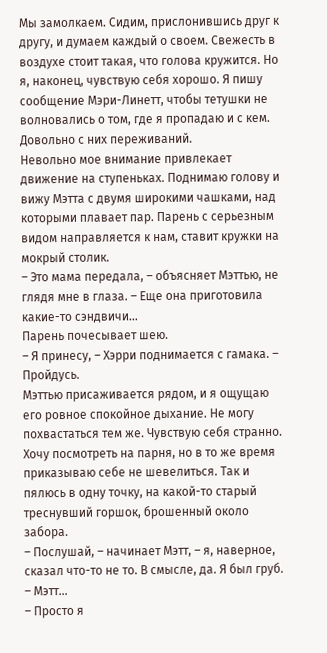Мы замолкаем. Сидим, прислонившись друг к другу, и думаем каждый о своем. Свежесть в воздухе стоит такая, что голова кружится. Но я, наконец, чувствую себя хорошо. Я пишу сообщение Мэри-Линетт, чтобы тетушки не волновались о том, где я пропадаю и с кем. Довольно с них переживаний.
Невольно мое внимание привлекает движение на ступеньках. Поднимаю голову и вижу Мэтта с двумя широкими чашками, над которыми плавает пар. Парень с серьезным видом направляется к нам, ставит кружки на мокрый столик.
– Это мама передала, – объясняет Мэттью, не глядя мне в глаза. – Еще она приготовила какие-то сэндвичи…
Парень почесывает шею.
– Я принесу, – Хэрри поднимается с гамака. – Пройдусь.
Мэттью присаживается рядом, и я ощущаю его ровное спокойное дыхание. Не могу похвастаться тем же. Чувствую себя странно. Хочу посмотреть на парня, но в то же время приказываю себе не шевелиться. Так и пялюсь в одну точку, на какой-то старый треснувший горшок, брошенный около забора.
– Послушай, – начинает Мэтт, – я, наверное, сказал что-то не то. В смысле, да. Я был груб.
– Мэтт…
– Просто я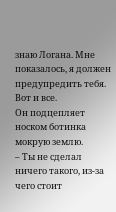знаю Логана. Мне показалось, я должен предупредить тебя. Вот и все.
Он подцепляет носком ботинка мокрую землю.
– Ты не сделал ничего такого, из-за чего стоит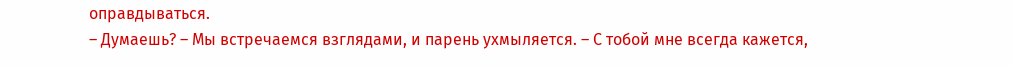оправдываться.
– Думаешь? – Мы встречаемся взглядами, и парень ухмыляется. – С тобой мне всегда кажется,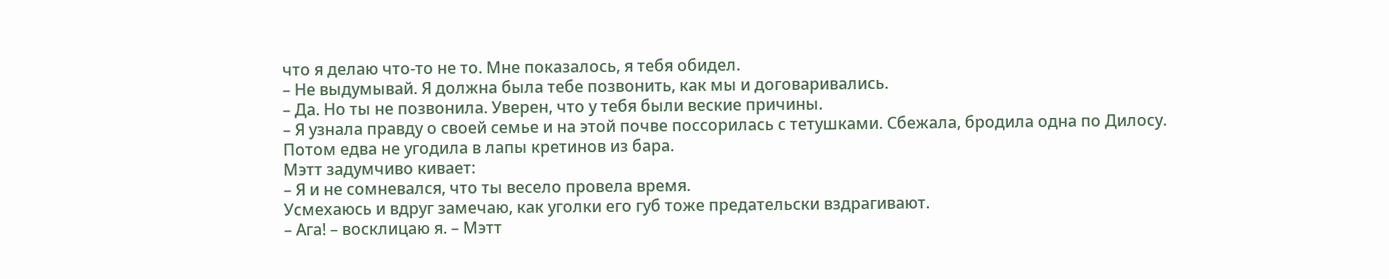что я делаю что-то не то. Мне показалось, я тебя обидел.
– Не выдумывай. Я должна была тебе позвонить, как мы и договаривались.
– Да. Но ты не позвонила. Уверен, что у тебя были веские причины.
– Я узнала правду о своей семье и на этой почве поссорилась с тетушками. Сбежала, бродила одна по Дилосу. Потом едва не угодила в лапы кретинов из бара.
Мэтт задумчиво кивает:
– Я и не сомневался, что ты весело провела время.
Усмехаюсь и вдруг замечаю, как уголки его губ тоже предательски вздрагивают.
– Ага! – восклицаю я. – Мэтт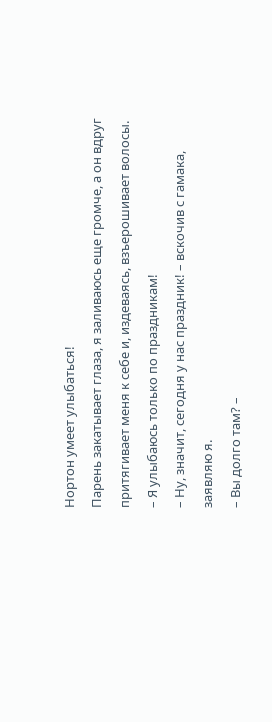Нортон умеет улыбаться!
Парень закатывает глаза, я заливаюсь еще громче, а он вдруг притягивает меня к себе и, издеваясь, взъерошивает волосы.
– Я улыбаюсь только по праздникам!
– Ну, значит, сегодня у нас праздник! – вскочив с гамака, заявляю я.
– Вы долго там? –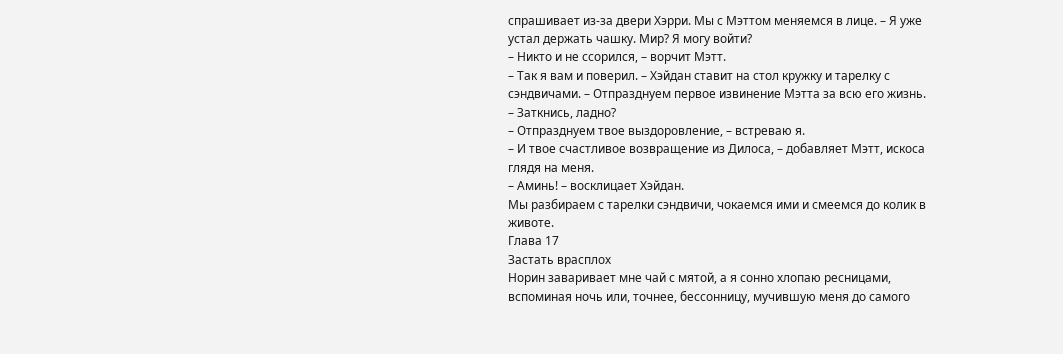спрашивает из-за двери Хэрри. Мы с Мэттом меняемся в лице. – Я уже устал держать чашку. Мир? Я могу войти?
– Никто и не ссорился, – ворчит Мэтт.
– Так я вам и поверил. – Хэйдан ставит на стол кружку и тарелку с сэндвичами. – Отпразднуем первое извинение Мэтта за всю его жизнь.
– Заткнись, ладно?
– Отпразднуем твое выздоровление, – встреваю я.
– И твое счастливое возвращение из Дилоса, – добавляет Мэтт, искоса глядя на меня.
– Аминь! – восклицает Хэйдан.
Мы разбираем с тарелки сэндвичи, чокаемся ими и смеемся до колик в животе.
Глава 17
Застать врасплох
Норин заваривает мне чай с мятой, а я сонно хлопаю ресницами, вспоминая ночь или, точнее, бессонницу, мучившую меня до самого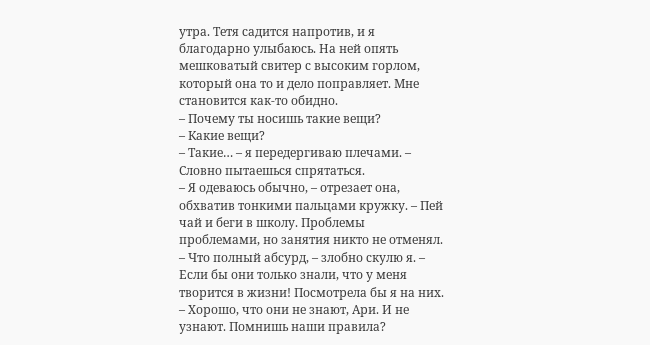утра. Тетя садится напротив, и я благодарно улыбаюсь. На ней опять мешковатый свитер с высоким горлом, который она то и дело поправляет. Мне становится как-то обидно.
– Почему ты носишь такие вещи?
– Какие вещи?
– Такие… – я передергиваю плечами. – Словно пытаешься спрятаться.
– Я одеваюсь обычно, – отрезает она, обхватив тонкими пальцами кружку. – Пей чай и беги в школу. Проблемы проблемами, но занятия никто не отменял.
– Что полный абсурд, – злобно скулю я. – Если бы они только знали, что у меня творится в жизни! Посмотрела бы я на них.
– Хорошо, что они не знают, Ари. И не узнают. Помнишь наши правила?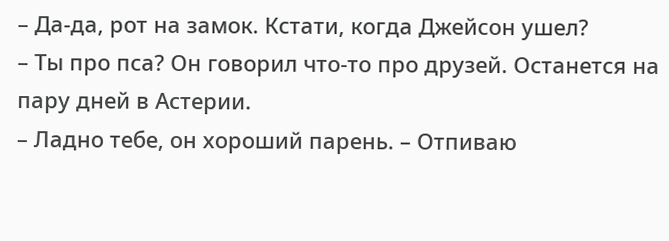– Да-да, рот на замок. Кстати, когда Джейсон ушел?
– Ты про пса? Он говорил что-то про друзей. Останется на пару дней в Астерии.
– Ладно тебе, он хороший парень. – Отпиваю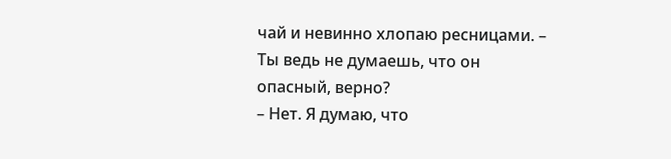чай и невинно хлопаю ресницами. – Ты ведь не думаешь, что он опасный, верно?
– Нет. Я думаю, что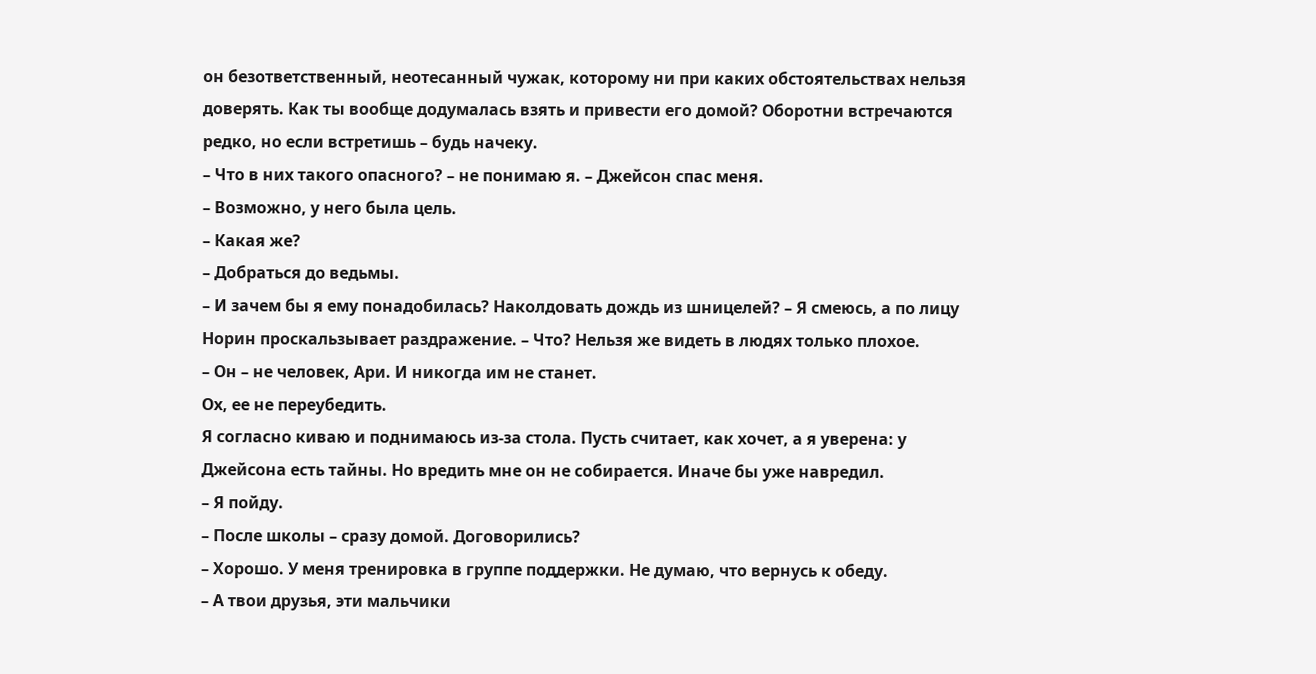он безответственный, неотесанный чужак, которому ни при каких обстоятельствах нельзя доверять. Как ты вообще додумалась взять и привести его домой? Оборотни встречаются редко, но если встретишь – будь начеку.
– Что в них такого опасного? – не понимаю я. – Джейсон спас меня.
– Возможно, у него была цель.
– Какая же?
– Добраться до ведьмы.
– И зачем бы я ему понадобилась? Наколдовать дождь из шницелей? – Я смеюсь, а по лицу Норин проскальзывает раздражение. – Что? Нельзя же видеть в людях только плохое.
– Он – не человек, Ари. И никогда им не станет.
Ох, ее не переубедить.
Я согласно киваю и поднимаюсь из-за стола. Пусть считает, как хочет, а я уверена: у Джейсона есть тайны. Но вредить мне он не собирается. Иначе бы уже навредил.
– Я пойду.
– После школы – сразу домой. Договорились?
– Хорошо. У меня тренировка в группе поддержки. Не думаю, что вернусь к обеду.
– А твои друзья, эти мальчики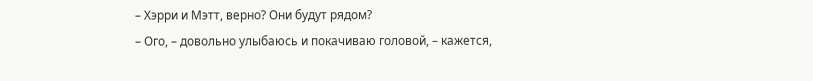– Хэрри и Мэтт, верно? Они будут рядом?
– Ого, – довольно улыбаюсь и покачиваю головой, – кажется,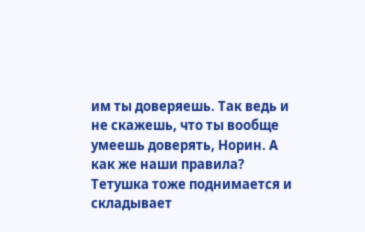им ты доверяешь. Так ведь и не скажешь, что ты вообще умеешь доверять, Норин. А как же наши правила?
Тетушка тоже поднимается и складывает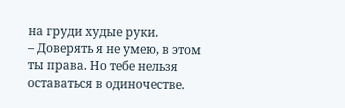на груди худые руки.
– Доверять я не умею, в этом ты права. Но тебе нельзя оставаться в одиночестве.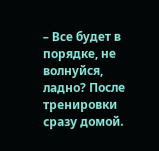– Все будет в порядке, не волнуйся, ладно? После тренировки сразу домой.